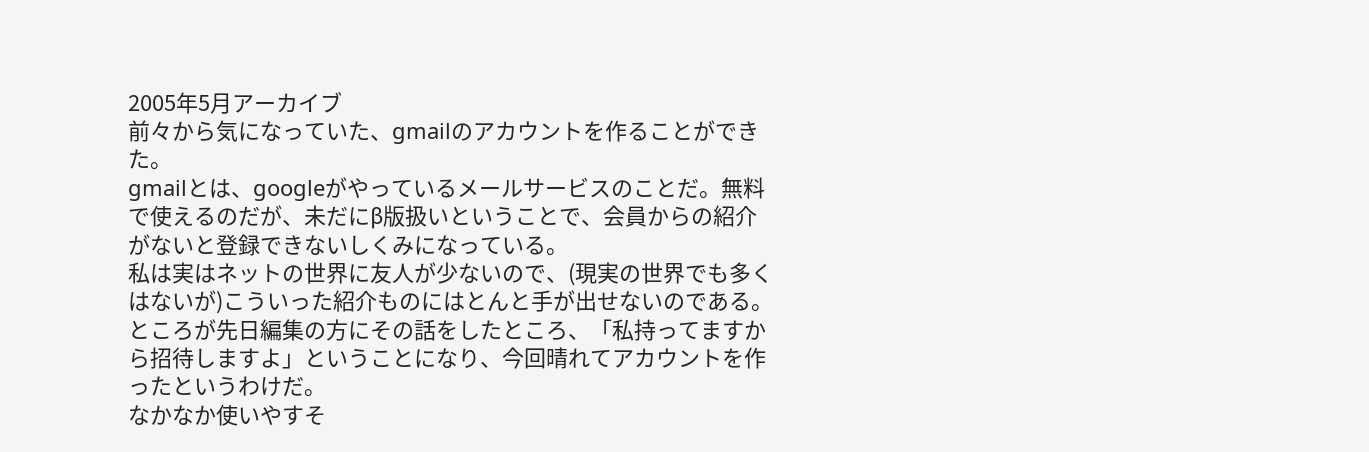2005年5月アーカイブ
前々から気になっていた、gmailのアカウントを作ることができた。
gmailとは、googleがやっているメールサービスのことだ。無料で使えるのだが、未だにβ版扱いということで、会員からの紹介がないと登録できないしくみになっている。
私は実はネットの世界に友人が少ないので、(現実の世界でも多くはないが)こういった紹介ものにはとんと手が出せないのである。
ところが先日編集の方にその話をしたところ、「私持ってますから招待しますよ」ということになり、今回晴れてアカウントを作ったというわけだ。
なかなか使いやすそ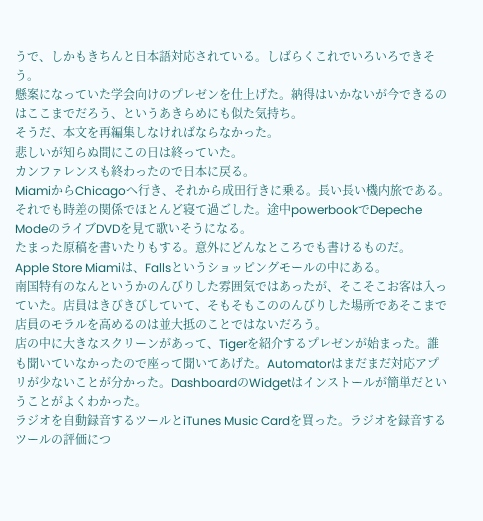うで、しかもきちんと日本語対応されている。しばらくこれでいろいろできそう。
懸案になっていた学会向けのプレゼンを仕上げた。納得はいかないが今できるのはここまでだろう、というあきらめにも似た気持ち。
そうだ、本文を再編集しなければならなかった。
悲しいが知らぬ間にこの日は終っていた。
カンファレンスも終わったので日本に戻る。
MiamiからChicagoへ行き、それから成田行きに乗る。長い長い機内旅である。それでも時差の関係でほとんど寝て過ごした。途中powerbookでDepeche ModeのライブDVDを見て歌いそうになる。
たまった原稿を書いたりもする。意外にどんなところでも書けるものだ。
Apple Store Miamiは、Fallsというショッピングモールの中にある。
南国特有のなんというかのんびりした雰囲気ではあったが、そこそこお客は入っていた。店員はきびきびしていて、そもそもこののんびりした場所であそこまで店員のモラルを高めるのは並大抵のことではないだろう。
店の中に大きなスクリーンがあって、Tigerを紹介するプレゼンが始まった。誰も聞いていなかったので座って聞いてあげた。Automatorはまだまだ対応アプリが少ないことが分かった。DashboardのWidgetはインストールが簡単だということがよくわかった。
ラジオを自動録音するツールとiTunes Music Cardを買った。ラジオを録音するツールの評価につ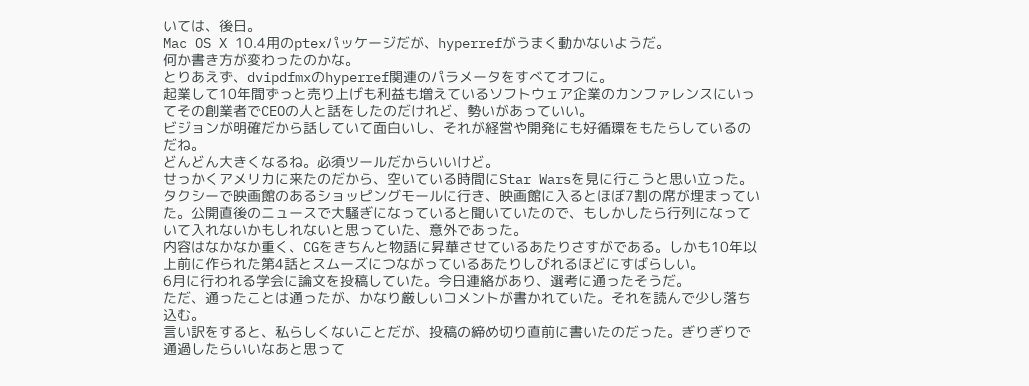いては、後日。
Mac OS X 10.4用のptexパッケージだが、hyperrefがうまく動かないようだ。
何か書き方が変わったのかな。
とりあえず、dvipdfmxのhyperref関連のパラメータをすべてオフに。
起業して10年間ずっと売り上げも利益も増えているソフトウェア企業のカンファレンスにいってその創業者でCEOの人と話をしたのだけれど、勢いがあっていい。
ビジョンが明確だから話していて面白いし、それが経営や開発にも好循環をもたらしているのだね。
どんどん大きくなるね。必須ツールだからいいけど。
せっかくアメリカに来たのだから、空いている時間にStar Warsを見に行こうと思い立った。タクシーで映画館のあるショッピングモールに行き、映画館に入るとほぼ7割の席が埋まっていた。公開直後のニュースで大騒ぎになっていると聞いていたので、もしかしたら行列になっていて入れないかもしれないと思っていた、意外であった。
内容はなかなか重く、CGをきちんと物語に昇華させているあたりさすがである。しかも10年以上前に作られた第4話とスムーズにつながっているあたりしびれるほどにすばらしい。
6月に行われる学会に論文を投稿していた。今日連絡があり、選考に通ったそうだ。
ただ、通ったことは通ったが、かなり厳しいコメントが書かれていた。それを読んで少し落ち込む。
言い訳をすると、私らしくないことだが、投稿の締め切り直前に書いたのだった。ぎりぎりで通過したらいいなあと思って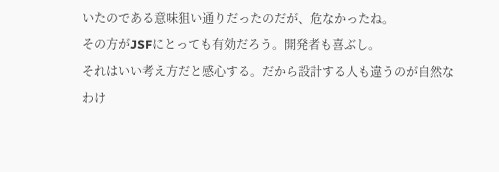いたのである意味狙い通りだったのだが、危なかったね。
その方がJSFにとっても有効だろう。開発者も喜ぶし。
それはいい考え方だと感心する。だから設計する人も違うのが自然なわけ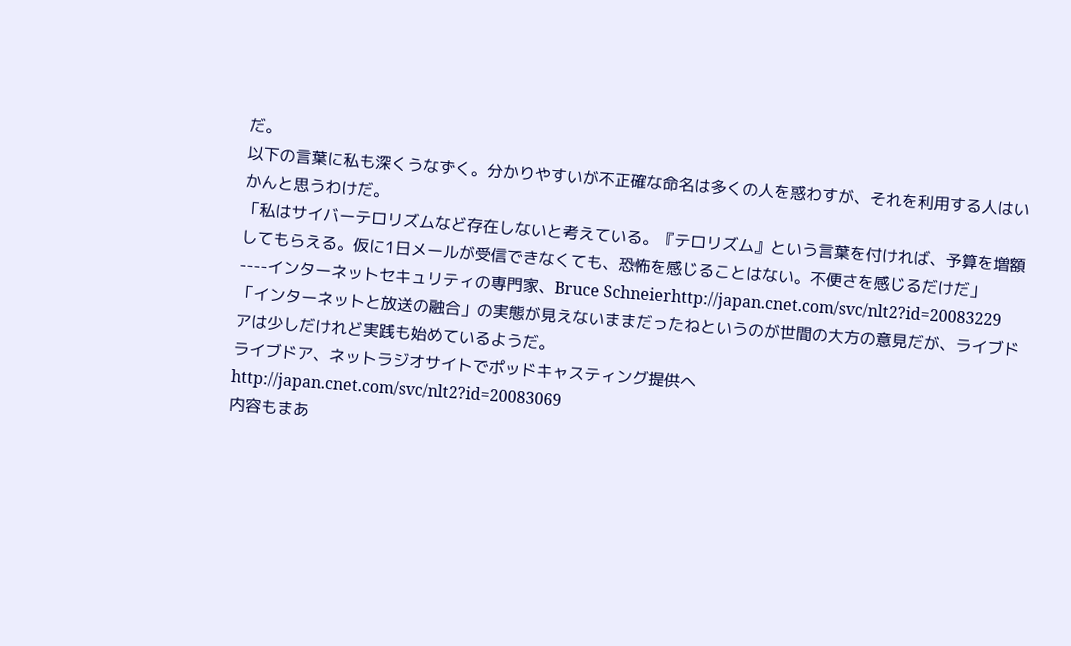だ。
以下の言葉に私も深くうなずく。分かりやすいが不正確な命名は多くの人を惑わすが、それを利用する人はいかんと思うわけだ。
「私はサイバーテロリズムなど存在しないと考えている。『テロリズム』という言葉を付ければ、予算を増額してもらえる。仮に1日メールが受信できなくても、恐怖を感じることはない。不便さを感じるだけだ」 ----インターネットセキュリティの専門家、Bruce Schneierhttp://japan.cnet.com/svc/nlt2?id=20083229
「インターネットと放送の融合」の実態が見えないままだったねというのが世間の大方の意見だが、ライブドアは少しだけれど実践も始めているようだ。
ライブドア、ネットラジオサイトでポッドキャスティング提供へ
http://japan.cnet.com/svc/nlt2?id=20083069
内容もまあ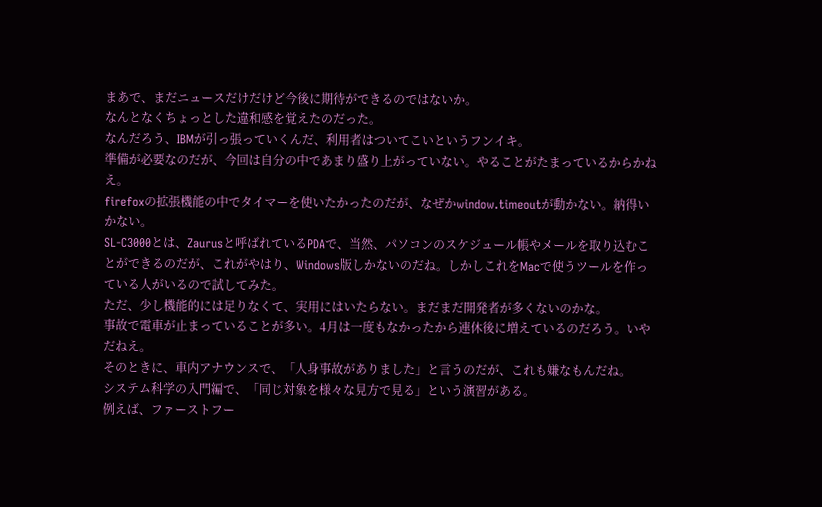まあで、まだニュースだけだけど今後に期待ができるのではないか。
なんとなくちょっとした違和感を覚えたのだった。
なんだろう、IBMが引っ張っていくんだ、利用者はついてこいというフンイキ。
準備が必要なのだが、今回は自分の中であまり盛り上がっていない。やることがたまっているからかねえ。
firefoxの拡張機能の中でタイマーを使いたかったのだが、なぜかwindow.timeoutが動かない。納得いかない。
SL-C3000とは、Zaurusと呼ばれているPDAで、当然、パソコンのスケジュール帳やメールを取り込むことができるのだが、これがやはり、Windows版しかないのだね。しかしこれをMacで使うツールを作っている人がいるので試してみた。
ただ、少し機能的には足りなくて、実用にはいたらない。まだまだ開発者が多くないのかな。
事故で電車が止まっていることが多い。4月は一度もなかったから連休後に増えているのだろう。いやだねえ。
そのときに、車内アナウンスで、「人身事故がありました」と言うのだが、これも嫌なもんだね。
システム科学の入門編で、「同じ対象を様々な見方で見る」という演習がある。
例えば、ファーストフー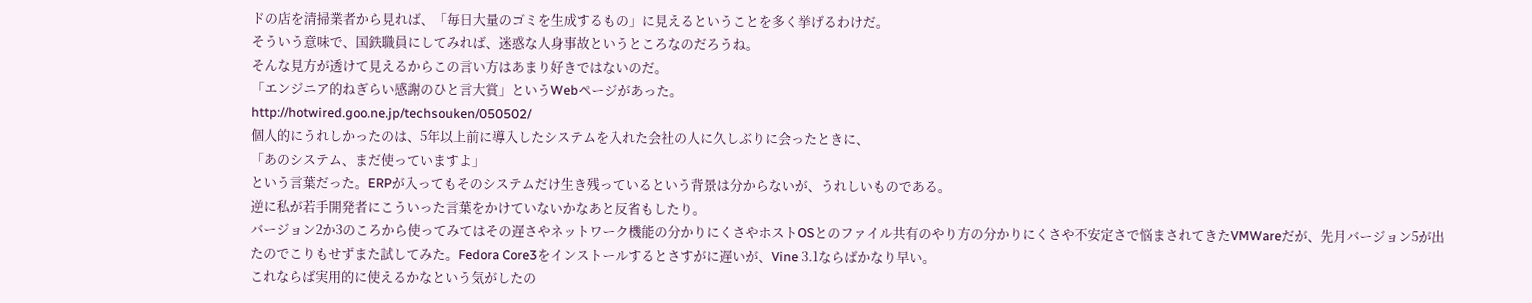ドの店を清掃業者から見れば、「毎日大量のゴミを生成するもの」に見えるということを多く挙げるわけだ。
そういう意味で、国鉄職員にしてみれば、迷惑な人身事故というところなのだろうね。
そんな見方が透けて見えるからこの言い方はあまり好きではないのだ。
「エンジニア的ねぎらい感謝のひと言大賞」というWebページがあった。
http://hotwired.goo.ne.jp/techsouken/050502/
個人的にうれしかったのは、5年以上前に導入したシステムを入れた会社の人に久しぶりに会ったときに、
「あのシステム、まだ使っていますよ」
という言葉だった。ERPが入ってもそのシステムだけ生き残っているという背景は分からないが、うれしいものである。
逆に私が若手開発者にこういった言葉をかけていないかなあと反省もしたり。
バージョン2か3のころから使ってみてはその遅さやネットワーク機能の分かりにくさやホストOSとのファイル共有のやり方の分かりにくさや不安定さで悩まされてきたVMWareだが、先月バージョン5が出たのでこりもせずまた試してみた。Fedora Core3をインストールするとさすがに遅いが、Vine 3.1ならばかなり早い。
これならば実用的に使えるかなという気がしたの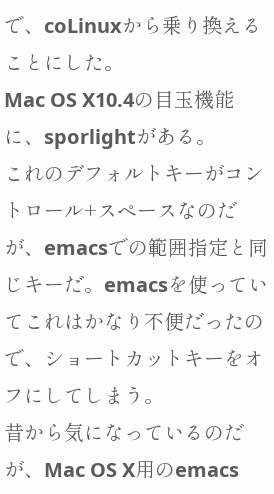で、coLinuxから乗り換えることにした。
Mac OS X10.4の目玉機能に、sporlightがある。
これのデフォルトキーがコントロール+スペースなのだが、emacsでの範囲指定と同じキーだ。emacsを使っていてこれはかなり不便だったので、ショートカットキーをオフにしてしまう。
昔から気になっているのだが、Mac OS X用のemacs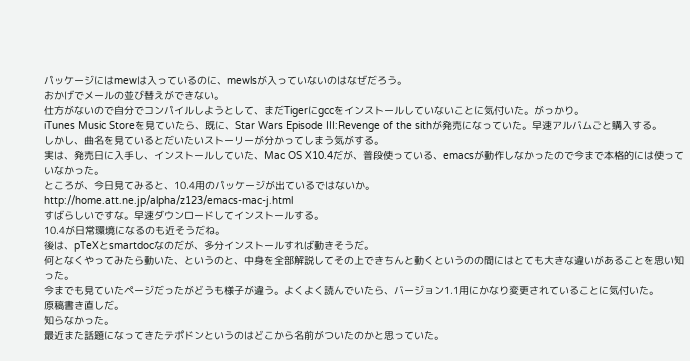パッケージにはmewは入っているのに、mewlsが入っていないのはなぜだろう。
おかげでメールの並び替えができない。
仕方がないので自分でコンパイルしようとして、まだTigerにgccをインストールしていないことに気付いた。がっかり。
iTunes Music Storeを見ていたら、既に、Star Wars Episode III:Revenge of the sithが発売になっていた。早速アルバムごと購入する。
しかし、曲名を見ているとだいたいストーリーが分かってしまう気がする。
実は、発売日に入手し、インストールしていた、Mac OS X10.4だが、普段使っている、emacsが動作しなかったので今まで本格的には使っていなかった。
ところが、今日見てみると、10.4用のパッケージが出ているではないか。
http://home.att.ne.jp/alpha/z123/emacs-mac-j.html
すばらしいですな。早速ダウンロードしてインストールする。
10.4が日常環境になるのも近そうだね。
後は、pTeXとsmartdocなのだが、多分インストールすれば動きそうだ。
何となくやってみたら動いた、というのと、中身を全部解説してその上できちんと動くというのの間にはとても大きな違いがあることを思い知った。
今までも見ていたページだったがどうも様子が違う。よくよく読んでいたら、バージョン1.1用にかなり変更されていることに気付いた。
原稿書き直しだ。
知らなかった。
最近また話題になってきたテポドンというのはどこから名前がついたのかと思っていた。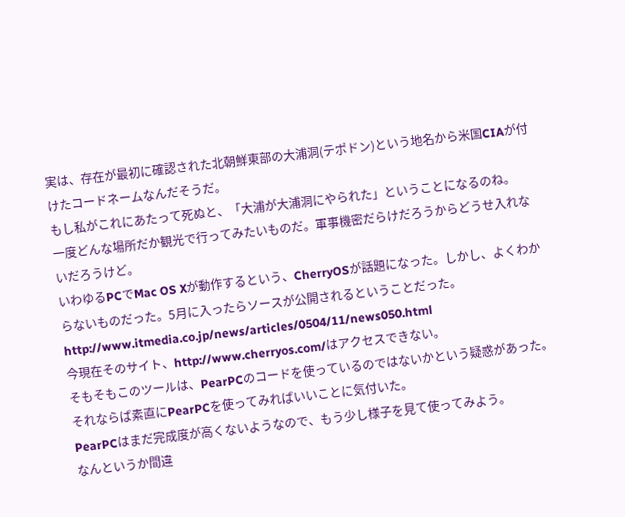実は、存在が最初に確認された北朝鮮東部の大浦洞(テポドン)という地名から米国CIAが付けたコードネームなんだそうだ。
もし私がこれにあたって死ぬと、「大浦が大浦洞にやられた」ということになるのね。
一度どんな場所だか観光で行ってみたいものだ。軍事機密だらけだろうからどうせ入れないだろうけど。
いわゆるPCでMac OS Xが動作するという、CherryOSが話題になった。しかし、よくわからないものだった。5月に入ったらソースが公開されるということだった。
http://www.itmedia.co.jp/news/articles/0504/11/news050.html
今現在そのサイト、http://www.cherryos.com/はアクセスできない。
そもそもこのツールは、PearPCのコードを使っているのではないかという疑惑があった。それならば素直にPearPCを使ってみればいいことに気付いた。
PearPCはまだ完成度が高くないようなので、もう少し様子を見て使ってみよう。
なんというか間違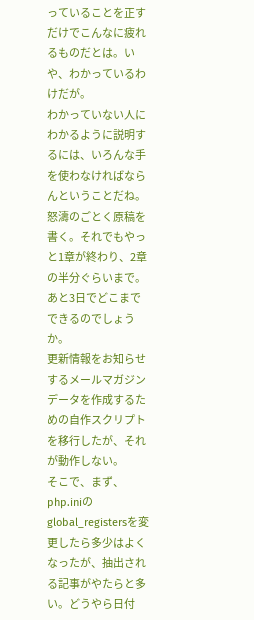っていることを正すだけでこんなに疲れるものだとは。いや、わかっているわけだが。
わかっていない人にわかるように説明するには、いろんな手を使わなければならんということだね。
怒濤のごとく原稿を書く。それでもやっと1章が終わり、2章の半分ぐらいまで。
あと3日でどこまでできるのでしょうか。
更新情報をお知らせするメールマガジンデータを作成するための自作スクリプトを移行したが、それが動作しない。
そこで、まず、php.iniのglobal_registersを変更したら多少はよくなったが、抽出される記事がやたらと多い。どうやら日付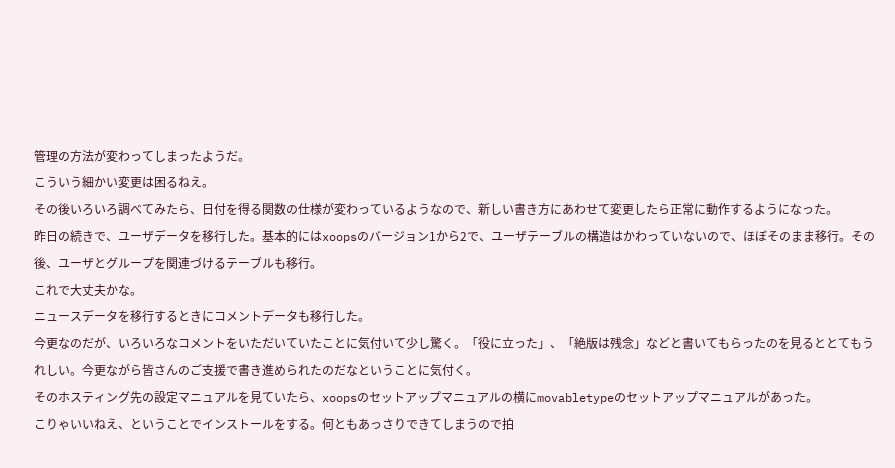管理の方法が変わってしまったようだ。
こういう細かい変更は困るねえ。
その後いろいろ調べてみたら、日付を得る関数の仕様が変わっているようなので、新しい書き方にあわせて変更したら正常に動作するようになった。
昨日の続きで、ユーザデータを移行した。基本的にはxoopsのバージョン1から2で、ユーザテーブルの構造はかわっていないので、ほぼそのまま移行。その後、ユーザとグループを関連づけるテーブルも移行。
これで大丈夫かな。
ニュースデータを移行するときにコメントデータも移行した。
今更なのだが、いろいろなコメントをいただいていたことに気付いて少し驚く。「役に立った」、「絶版は残念」などと書いてもらったのを見るととてもうれしい。今更ながら皆さんのご支援で書き進められたのだなということに気付く。
そのホスティング先の設定マニュアルを見ていたら、xoopsのセットアップマニュアルの横にmovabletypeのセットアップマニュアルがあった。
こりゃいいねえ、ということでインストールをする。何ともあっさりできてしまうので拍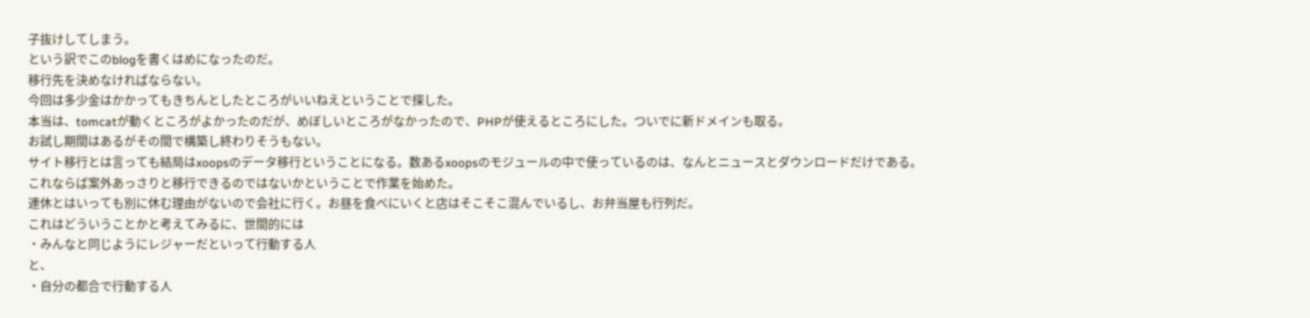子抜けしてしまう。
という訳でこのblogを書くはめになったのだ。
移行先を決めなければならない。
今回は多少金はかかってもきちんとしたところがいいねえということで探した。
本当は、tomcatが動くところがよかったのだが、めぼしいところがなかったので、PHPが使えるところにした。ついでに新ドメインも取る。
お試し期間はあるがその間で構築し終わりそうもない。
サイト移行とは言っても結局はxoopsのデータ移行ということになる。数あるxoopsのモジュールの中で使っているのは、なんとニュースとダウンロードだけである。
これならば案外あっさりと移行できるのではないかということで作業を始めた。
連休とはいっても別に休む理由がないので会社に行く。お昼を食べにいくと店はそこそこ混んでいるし、お弁当屋も行列だ。
これはどういうことかと考えてみるに、世間的には
・みんなと同じようにレジャーだといって行動する人
と、
・自分の都合で行動する人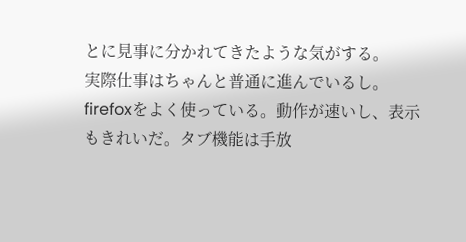とに見事に分かれてきたような気がする。
実際仕事はちゃんと普通に進んでいるし。
firefoxをよく使っている。動作が速いし、表示もきれいだ。タブ機能は手放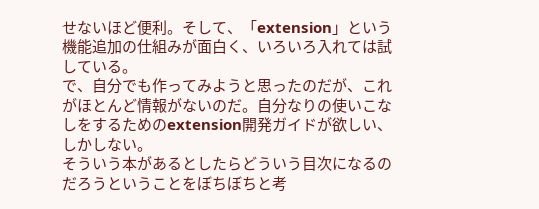せないほど便利。そして、「extension」という機能追加の仕組みが面白く、いろいろ入れては試している。
で、自分でも作ってみようと思ったのだが、これがほとんど情報がないのだ。自分なりの使いこなしをするためのextension開発ガイドが欲しい、しかしない。
そういう本があるとしたらどういう目次になるのだろうということをぼちぼちと考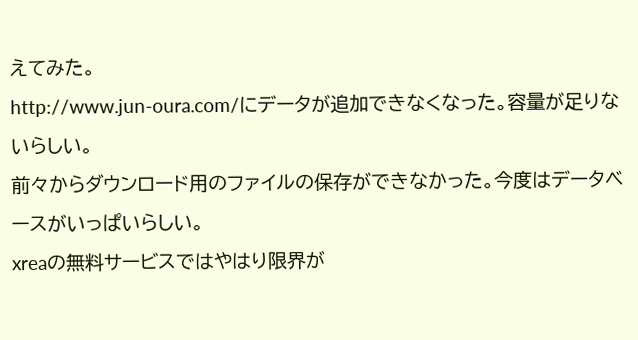えてみた。
http://www.jun-oura.com/にデータが追加できなくなった。容量が足りないらしい。
前々からダウンロード用のファイルの保存ができなかった。今度はデータベースがいっぱいらしい。
xreaの無料サービスではやはり限界が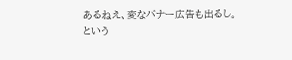あるねえ、変なバナー広告も出るし。
という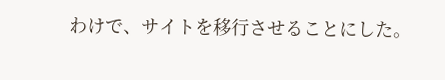わけで、サイトを移行させることにした。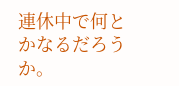連休中で何とかなるだろうか。